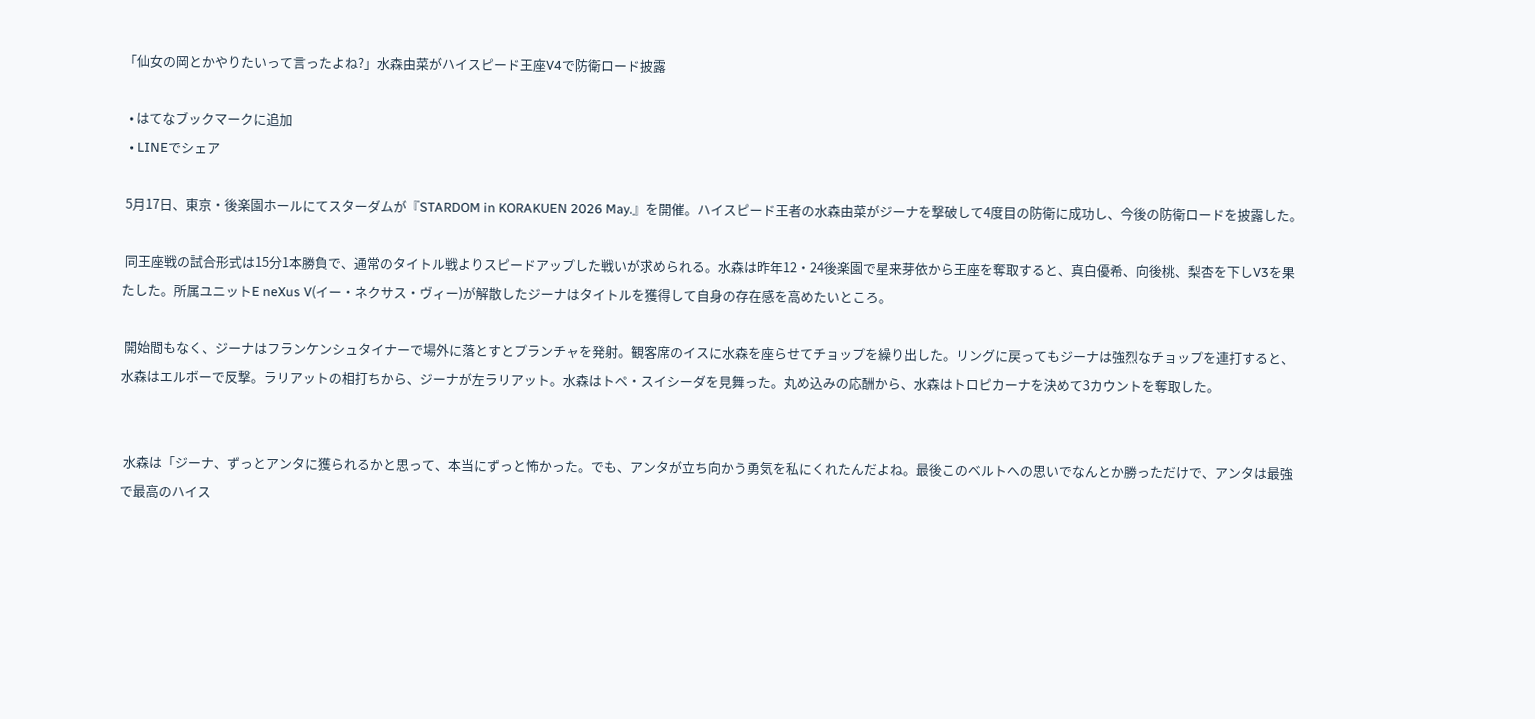「仙女の岡とかやりたいって言ったよね?」水森由菜がハイスピード王座V4で防衛ロード披露

  • はてなブックマークに追加
  • LINEでシェア

 5月17日、東京・後楽園ホールにてスターダムが『STARDOM in KORAKUEN 2026 May.』を開催。ハイスピード王者の水森由菜がジーナを撃破して4度目の防衛に成功し、今後の防衛ロードを披露した。

 同王座戦の試合形式は15分1本勝負で、通常のタイトル戦よりスピードアップした戦いが求められる。水森は昨年12・24後楽園で星来芽依から王座を奪取すると、真白優希、向後桃、梨杏を下しV3を果たした。所属ユニットE neXus V(イー・ネクサス・ヴィー)が解散したジーナはタイトルを獲得して自身の存在感を高めたいところ。

 開始間もなく、ジーナはフランケンシュタイナーで場外に落とすとプランチャを発射。観客席のイスに水森を座らせてチョップを繰り出した。リングに戻ってもジーナは強烈なチョップを連打すると、水森はエルボーで反撃。ラリアットの相打ちから、ジーナが左ラリアット。水森はトペ・スイシーダを見舞った。丸め込みの応酬から、水森はトロピカーナを決めて3カウントを奪取した。


 水森は「ジーナ、ずっとアンタに獲られるかと思って、本当にずっと怖かった。でも、アンタが立ち向かう勇気を私にくれたんだよね。最後このベルトへの思いでなんとか勝っただけで、アンタは最強で最高のハイス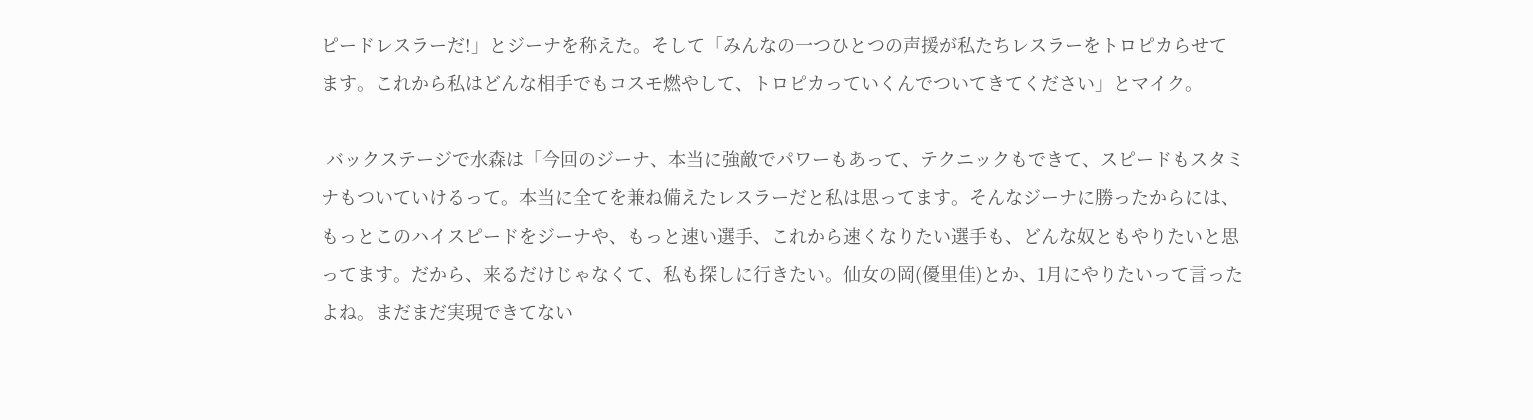ピードレスラーだ!」とジーナを称えた。そして「みんなの一つひとつの声援が私たちレスラーをトロピカらせてます。これから私はどんな相手でもコスモ燃やして、トロピカっていくんでついてきてください」とマイク。

 バックステージで水森は「今回のジーナ、本当に強敵でパワーもあって、テクニックもできて、スピードもスタミナもついていけるって。本当に全てを兼ね備えたレスラーだと私は思ってます。そんなジーナに勝ったからには、もっとこのハイスピードをジーナや、もっと速い選手、これから速くなりたい選手も、どんな奴ともやりたいと思ってます。だから、来るだけじゃなくて、私も探しに行きたい。仙女の岡(優里佳)とか、1月にやりたいって言ったよね。まだまだ実現できてない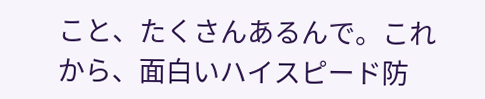こと、たくさんあるんで。これから、面白いハイスピード防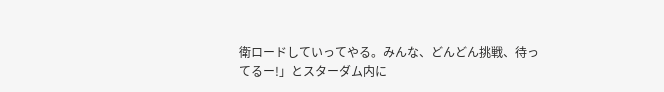衛ロードしていってやる。みんな、どんどん挑戦、待ってるー!」とスターダム内に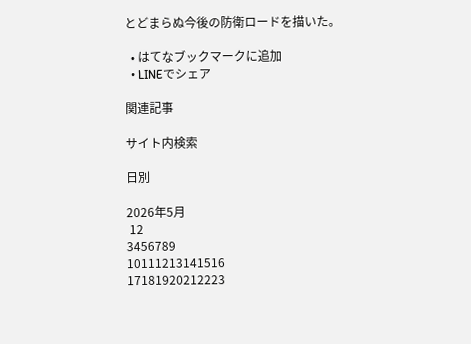とどまらぬ今後の防衛ロードを描いた。

  • はてなブックマークに追加
  • LINEでシェア

関連記事

サイト内検索

日別

2026年5月
 12
3456789
10111213141516
17181920212223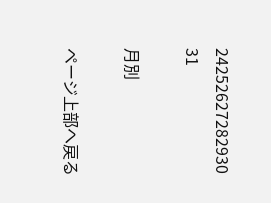24252627282930
31

月別

ページ上部へ戻る